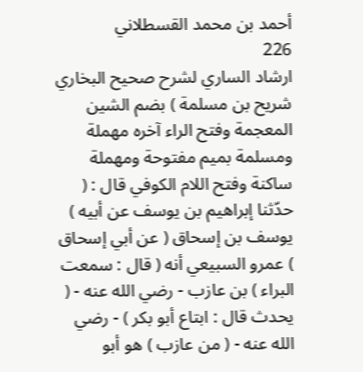أحمد بن محمد القسطلاني
226
ارشاد الساري لشرح صحيح البخاري
شريح بن مسلمة ) بضم الشين المعجمة وفتح الراء آخره مهملة ومسلمة بميم مفتوحة ومهملة ساكنة وفتح اللام الكوفي قال : ( حدّثنا إبراهيم بن يوسف عن أبيه ) يوسف بن إسحاق ( عن أبي إسحاق ) عمرو السبيعي أنه ( قال : سمعت البراء ) بن عازب - رضي الله عنه - ( يحدث قال : ابتاع أبو بكر ) - رضي الله عنه - ( من عازب ) هو أبو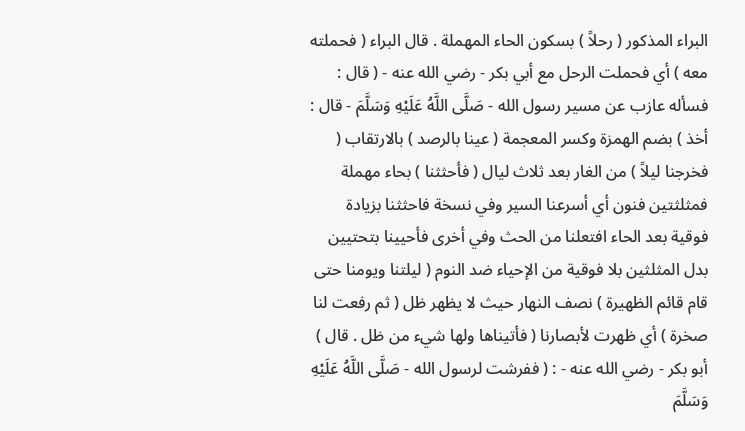البراء المذكور ( رحلاً ) بسكون الحاء المهملة . قال البراء ( فحملته معه ) أي فحملت الرحل مع أبي بكر - رضي الله عنه - ( قال : فسأله عازب عن مسير رسول الله - صَلَّى اللَّهُ عَلَيْهِ وَسَلَّمَ - قال : أخذ ) بضم الهمزة وكسر المعجمة ( عينا بالرصد ) بالارتقاب ( فخرجنا ليلاً ) من الغار بعد ثلاث ليال ( فأحثثنا ) بحاء مهملة فمثلثتين فنون أي أسرعنا السير وفي نسخة فاحثثنا بزيادة فوقية بعد الحاء افتعلنا من الحث وفي أخرى فأحيينا بتحتيين بدل المثلثين بلا فوقية من الإحياء ضد النوم ( ليلتنا ويومنا حتى قام قائم الظهيرة ) نصف النهار حيث لا يظهر ظل ( ثم رفعت لنا صخرة ) أي ظهرت لأبصارنا ( فأتيناها ولها شيء من ظل . قال ) أبو بكر - رضي الله عنه - : ( ففرشت لرسول الله - صَلَّى اللَّهُ عَلَيْهِ وَسَلَّمَ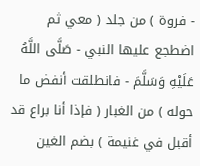- فروة ) من جلد ( معي ثم اضطجع عليها النبي - صَلَّى اللَّهُ عَلَيْهِ وَسَلَّمَ - فانطلقت أنفض ما حوله ) من الغبار ( فإذا أنا براع قد أقبل في غنيمة ) بضم الغين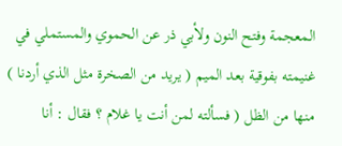المعجمة وفتح النون ولأبي ذر عن الحموي والمستملي في غنيمته بفوقية بعد الميم ( يريد من الصخرة مثل الذي أردنا ) منها من الظل ( فسألته لمن أنت يا غلام ؟ فقال : أنا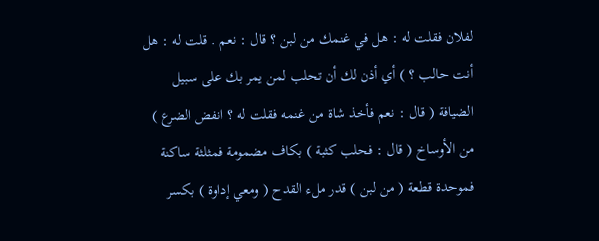لفلان فقلت له : هل في غنمك من لبن ؟ قال : نعم . قلت له : هل أنت حالب ؟ ) أي أذن لك أن تحلب لمن يمر بك على سبيل الضيافة ( قال : نعم فأخذ شاة من غنمه فقلت له ؟ انفض الضرع ) من الأوساخ ( قال : فحلب كثبة ) بكاف مضمومة فمثلثة ساكنة فموحدة قطعة ( من لبن ) قدر ملء القدح ( ومعي إداوة ) بكسر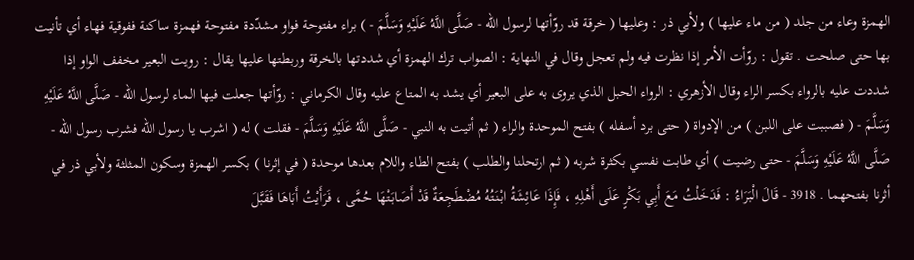الهمزة وعاء من جلد ( من ماء عليها ) ولأبي ذر : وعليها ( خرقة قد روّأتها لرسول الله - صَلَّى اللَّهُ عَلَيْهِ وَسَلَّمَ - ) براء مفتوحة فواو مشدّدة مفتوحة فهمزة ساكنة ففوقية فهاء أي تأنيت بها حتى صلحت . تقول : روّأت الأمر إذا نظرت فيه ولم تعجل وقال في النهاية : الصواب ترك الهمزة أي شددتها بالخرقة وربطتها عليها يقال : رويت البعير مخفف الواو إذا شددت عليه بالرواء بكسر الراء وقال الأزهري : الرواء الحبل الذي يروى به على البعير أي يشد به المتاع عليه وقال الكرماني : روّأتها جعلت فيها الماء لرسول الله - صَلَّى اللَّهُ عَلَيْهِ وَسَلَّمَ - ( فصببت على اللبن ) من الإدواة ( حتى برد أسفله ) بفتح الموحدة والراء ( ثم أتيت به النبي - صَلَّى اللَّهُ عَلَيْهِ وَسَلَّمَ - فقلت ) له ( اشرب يا رسول الله فشرب رسول الله - صَلَّى اللَّهُ عَلَيْهِ وَسَلَّمَ - حتى رضيت ) أي طابت نفسي بكثرة شربه ( ثم ارتحلنا والطلب ) بفتح الطاء واللام بعدها موحدة ( في إثرنا ) بكسر الهمزة وسكون المثلثة ولأبي ذر في أثرنا بفتحهما . 3918 - قَالَ الْبَرَاءُ : فَدَخَلْتُ مَعَ أَبِي بَكْرٍ عَلَى أَهْلِهِ ، فَإِذَا عَائِشَةُ ابْنَتُهُ مُضْطَجِعَةٌ قَدْ أَصَابَتْهَا حُمَّى ، فَرَأَيْتُ أَبَاهَا فَقَبَّلَ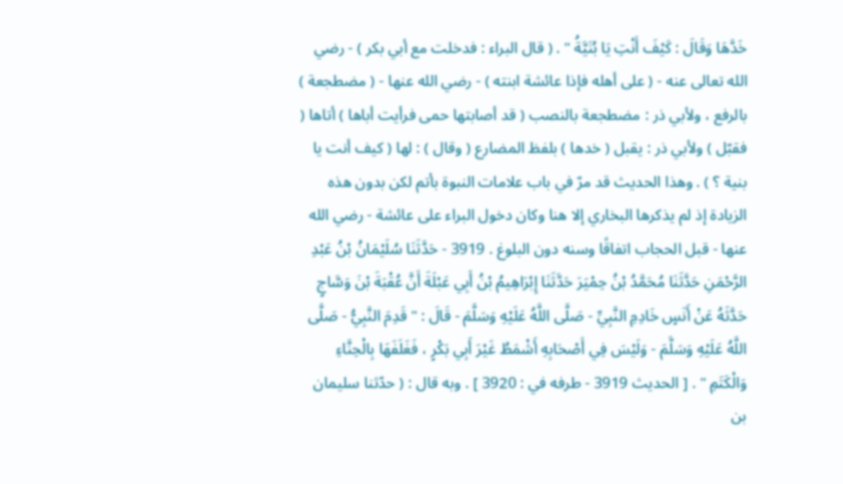خَدَّهَا وَقَالَ : كَيْفَ أَنْتِ يَا بُنَيَّةُ " . ( قال البراء : فدخلت مع أبي بكر ) - رضي الله تعالى عنه - ( على أهله فإذا عائشة ابنته ) - رضي الله عنها - ( مضطجعة ) بالرفع ، ولأبي ذر : مضطجعة بالنصب ( قد أصابتها حمى فرأيت أباها ) أتاها ( فقبّل ) ولأبي ذر : يقبل ( خدها ) بلفظ المضارع ( وقال ) : لها ( كيف أنت يا بنية ؟ ) . وهذا الحديث قد مرّ في باب علامات النبوة بأتم لكن بدون هذه الزيادة إذ لم يذكرها البخاري إلا هنا وكان دخول البراء على عائشة - رضي الله عنها - قبل الحجاب اتفاقًا وسنه دون البلوغ . 3919 - حَدَّثَنَا سُلَيْمَانُ بْنُ عَبْدِ الرَّحْمَنِ حَدَّثَنَا مُحَمَّدُ بْنُ حِمْيَرَ حَدَّثَنَا إِبْرَاهِيمُ بْنُ أَبِي عَبْلَةَ أَنَّ عُقْبَةَ بْنَ وَسَّاجٍ حَدَّثَهُ عَنْ أَنَسٍ خَادِمِ النَّبِيِّ - صَلَّى اللَّهُ عَلَيْهِ وَسَلَّمَ - قَالَ : " قَدِمَ النَّبِيُّ - صَلَّى اللَّهُ عَلَيْهِ وَسَلَّمَ - وَلَيْسَ فِي أَصْحَابِهِ أَشْمَطُ غَيْرَ أَبِي بَكْرٍ ، فَغَلَفَهَا بِالْحِنَّاءِ وَالْكَتَمِ " . [ الحديث 3919 - طرفه في : 3920 ] . وبه قال : ( حدّثنا سليمان بن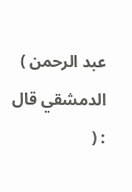عبد الرحمن ) الدمشقي قال : (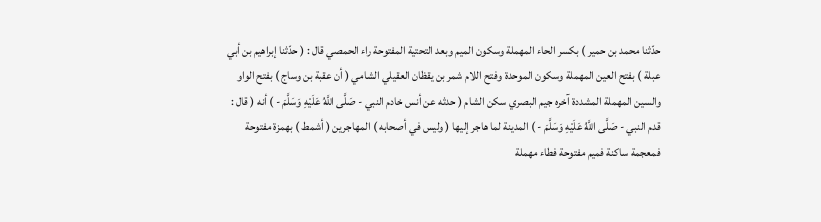حدّثنا محمد بن حمير ) بكسر الحاء المهملة وسكون الميم وبعد التحتية المفتوحة راء الحمصي قال : ( حدّثنا إبراهيم بن أبي عبلة ) بفتح العين المهملة وسكون الموحدة وفتح اللام شمر بن يقظان العقيلي الشامي ( أن عقبة بن وساج ) بفتح الواو والسين المهملة المشددة آخره جيم البصري سكن الشام ( حدثه عن أنس خادم النبي - صَلَّى اللَّهُ عَلَيْهِ وَسَلَّمَ - ) أنه ( قال : قدم النبي - صَلَّى اللَّهُ عَلَيْهِ وَسَلَّمَ - ) المدينة لما هاجر إليها ( وليس في أصحابه ) المهاجرين ( أشمط ) بهمزة مفتوحة فمعجمة ساكنة فميم مفتوحة فطاء مهملة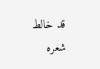قد خالط شعره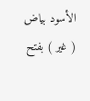الأسود بياض ( غير ) بفتح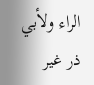الراء ولأبي ذر غير